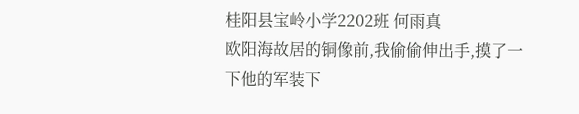桂阳县宝岭小学2202班 何雨真
欧阳海故居的铜像前,我偷偷伸出手,摸了一下他的军装下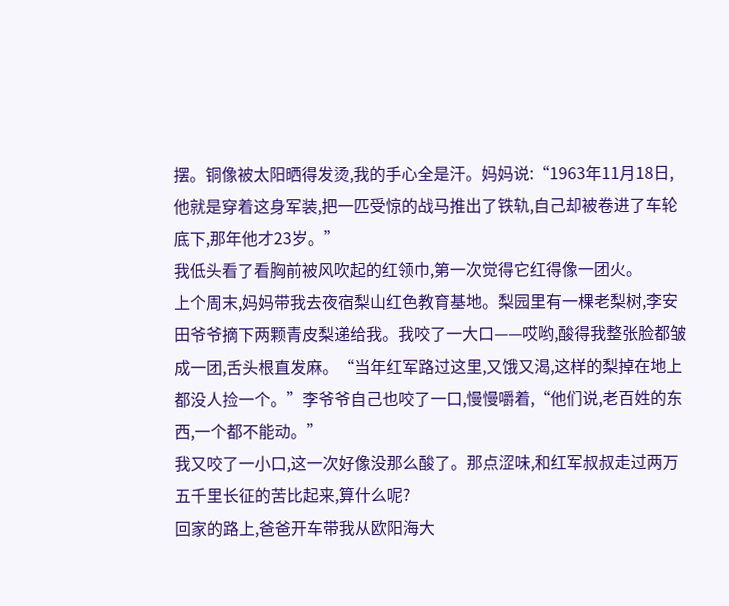摆。铜像被太阳晒得发烫,我的手心全是汗。妈妈说:“1963年11月18日,他就是穿着这身军装,把一匹受惊的战马推出了铁轨,自己却被卷进了车轮底下,那年他才23岁。”
我低头看了看胸前被风吹起的红领巾,第一次觉得它红得像一团火。
上个周末,妈妈带我去夜宿梨山红色教育基地。梨园里有一棵老梨树,李安田爷爷摘下两颗青皮梨递给我。我咬了一大口——哎哟,酸得我整张脸都皱成一团,舌头根直发麻。“当年红军路过这里,又饿又渴,这样的梨掉在地上都没人捡一个。”李爷爷自己也咬了一口,慢慢嚼着,“他们说,老百姓的东西,一个都不能动。”
我又咬了一小口,这一次好像没那么酸了。那点涩味,和红军叔叔走过两万五千里长征的苦比起来,算什么呢?
回家的路上,爸爸开车带我从欧阳海大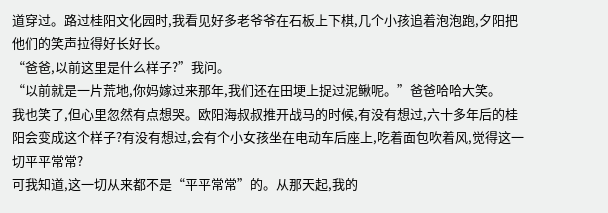道穿过。路过桂阳文化园时,我看见好多老爷爷在石板上下棋,几个小孩追着泡泡跑,夕阳把他们的笑声拉得好长好长。
“爸爸,以前这里是什么样子?”我问。
“以前就是一片荒地,你妈嫁过来那年,我们还在田埂上捉过泥鳅呢。”爸爸哈哈大笑。
我也笑了,但心里忽然有点想哭。欧阳海叔叔推开战马的时候,有没有想过,六十多年后的桂阳会变成这个样子?有没有想过,会有个小女孩坐在电动车后座上,吃着面包吹着风,觉得这一切平平常常?
可我知道,这一切从来都不是“平平常常”的。从那天起,我的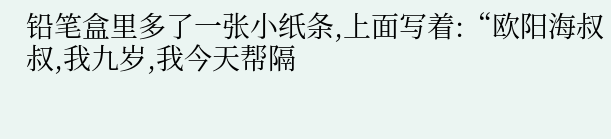铅笔盒里多了一张小纸条,上面写着:“欧阳海叔叔,我九岁,我今天帮隔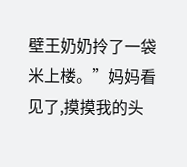壁王奶奶拎了一袋米上楼。”妈妈看见了,摸摸我的头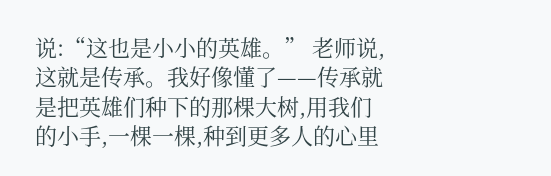说:“这也是小小的英雄。” 老师说,这就是传承。我好像懂了——传承就是把英雄们种下的那棵大树,用我们的小手,一棵一棵,种到更多人的心里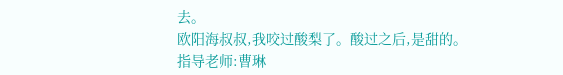去。
欧阳海叔叔,我咬过酸梨了。酸过之后,是甜的。
指导老师:曹琳